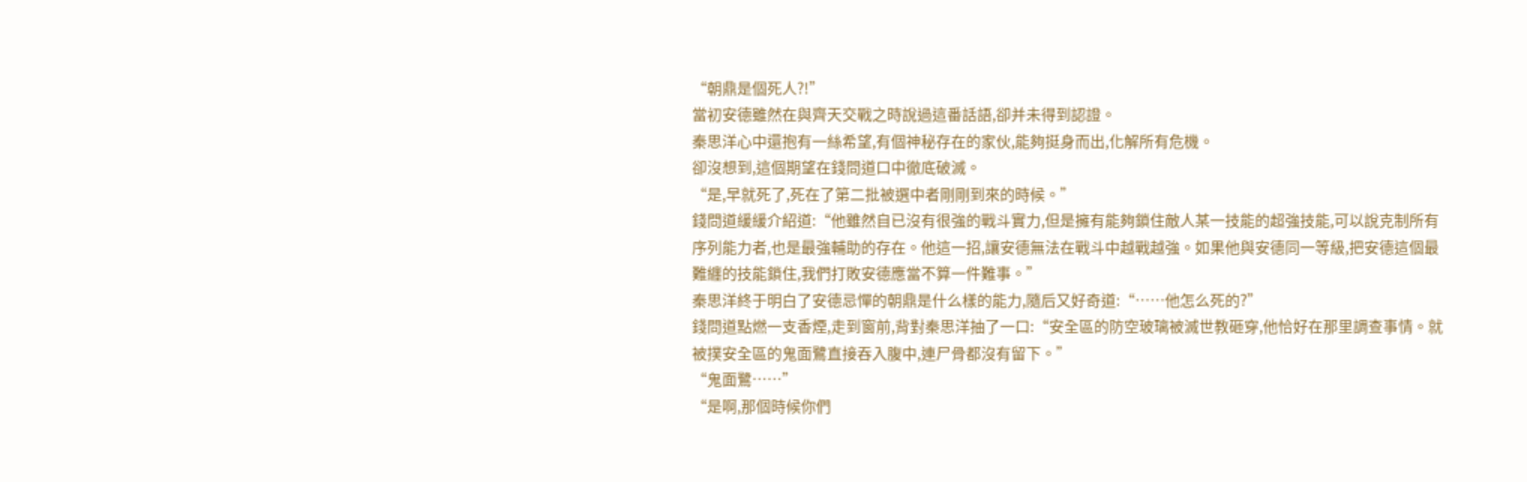“朝鼎是個死人?!”
當初安德雖然在與齊天交戰之時說過這番話語,卻并未得到認證。
秦思洋心中還抱有一絲希望,有個神秘存在的家伙,能夠挺身而出,化解所有危機。
卻沒想到,這個期望在錢問道口中徹底破滅。
“是,早就死了,死在了第二批被選中者剛剛到來的時候。”
錢問道緩緩介紹道:“他雖然自已沒有很強的戰斗實力,但是擁有能夠鎖住敵人某一技能的超強技能,可以說克制所有序列能力者,也是最強輔助的存在。他這一招,讓安德無法在戰斗中越戰越強。如果他與安德同一等級,把安德這個最難纏的技能鎖住,我們打敗安德應當不算一件難事。”
秦思洋終于明白了安德忌憚的朝鼎是什么樣的能力,隨后又好奇道:“……他怎么死的?”
錢問道點燃一支香煙,走到窗前,背對秦思洋抽了一口:“安全區的防空玻璃被滅世教砸穿,他恰好在那里調查事情。就被撲安全區的鬼面鷺直接吞入腹中,連尸骨都沒有留下。”
“鬼面鷺……”
“是啊,那個時候你們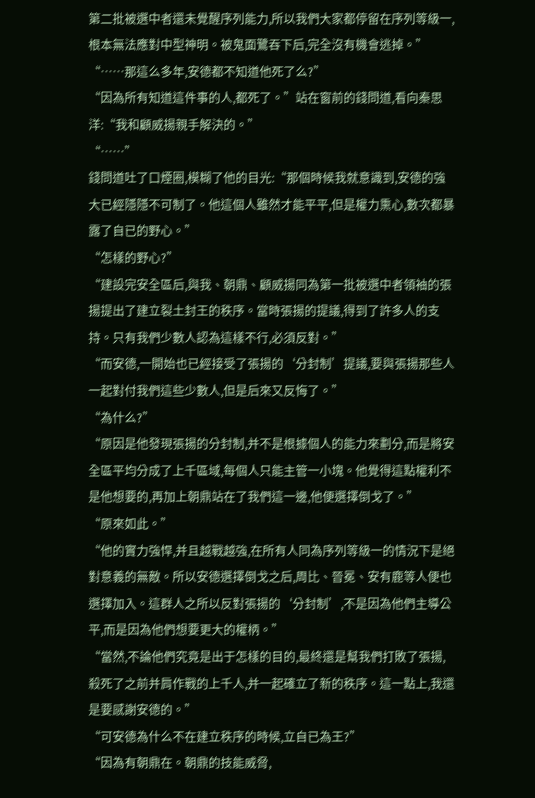第二批被選中者還未覺醒序列能力,所以我們大家都停留在序列等級一,根本無法應對中型神明。被鬼面鷺吞下后,完全沒有機會逃掉。”
“……那這么多年,安德都不知道他死了么?”
“因為所有知道這件事的人,都死了。”站在窗前的錢問道,看向秦思洋:“我和顧威揚親手解決的。”
“……”
錢問道吐了口煙圈,模糊了他的目光:“那個時候我就意識到,安德的強大已經隱隱不可制了。他這個人雖然才能平平,但是權力熏心,數次都暴露了自已的野心。”
“怎樣的野心?”
“建設完安全區后,與我、朝鼎、顧威揚同為第一批被選中者領袖的張揚提出了建立裂土封王的秩序。當時張揚的提議,得到了許多人的支持。只有我們少數人認為這樣不行,必須反對。”
“而安德,一開始也已經接受了張揚的‘分封制’提議,要與張揚那些人一起對付我們這些少數人,但是后來又反悔了。”
“為什么?”
“原因是他發現張揚的分封制,并不是根據個人的能力來劃分,而是將安全區平均分成了上千區域,每個人只能主管一小塊。他覺得這點權利不是他想要的,再加上朝鼎站在了我們這一邊,他便選擇倒戈了。”
“原來如此。”
“他的實力強悍,并且越戰越強,在所有人同為序列等級一的情況下是絕對意義的無敵。所以安德選擇倒戈之后,周比、晉冕、安有鹿等人便也選擇加入。這群人之所以反對張揚的‘分封制’,不是因為他們主導公平,而是因為他們想要更大的權柄。”
“當然,不論他們究竟是出于怎樣的目的,最終還是幫我們打敗了張揚,殺死了之前并肩作戰的上千人,并一起確立了新的秩序。這一點上,我還是要感謝安德的。”
“可安德為什么不在建立秩序的時候,立自已為王?”
“因為有朝鼎在。朝鼎的技能威脅,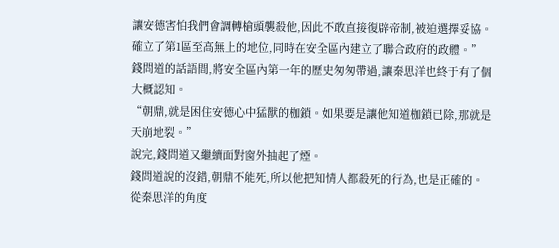讓安德害怕我們會調轉槍頭襲殺他,因此不敢直接復辟帝制,被迫選擇妥協。確立了第1區至高無上的地位,同時在安全區內建立了聯合政府的政體。”
錢問道的話語間,將安全區內第一年的歷史匆匆帶過,讓秦思洋也終于有了個大概認知。
“朝鼎,就是困住安德心中猛獸的枷鎖。如果要是讓他知道枷鎖已除,那就是天崩地裂。”
說完,錢問道又繼續面對窗外抽起了煙。
錢問道說的沒錯,朝鼎不能死,所以他把知情人都殺死的行為,也是正確的。
從秦思洋的角度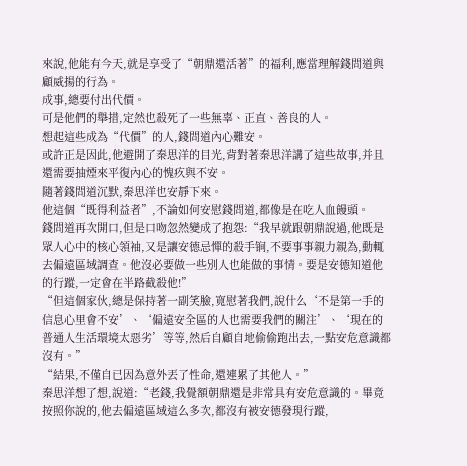來說,他能有今天,就是享受了“朝鼎還活著”的福利,應當理解錢問道與顧威揚的行為。
成事,總要付出代價。
可是他們的舉措,定然也殺死了一些無辜、正直、善良的人。
想起這些成為“代價”的人,錢問道內心難安。
或許正是因此,他避開了秦思洋的目光,背對著秦思洋講了這些故事,并且還需要抽煙來平復內心的愧疚與不安。
隨著錢問道沉默,秦思洋也安靜下來。
他這個“既得利益者”,不論如何安慰錢問道,都像是在吃人血饅頭。
錢問道再次開口,但是口吻忽然變成了抱怨:“我早就跟朝鼎說過,他既是眾人心中的核心領袖,又是讓安德忌憚的殺手锏,不要事事親力親為,動輒去偏遠區域調查。他沒必要做一些別人也能做的事情。要是安德知道他的行蹤,一定會在半路截殺他!”
“但這個家伙,總是保持著一副笑臉,寬慰著我們,說什么‘不是第一手的信息心里會不安’、‘偏遠安全區的人也需要我們的關注’、‘現在的普通人生活環境太惡劣’等等,然后自顧自地偷偷跑出去,一點安危意識都沒有。”
“結果,不僅自已因為意外丟了性命,還連累了其他人。”
秦思洋想了想,說道:“老錢,我覺額朝鼎還是非常具有安危意識的。畢竟按照你說的,他去偏遠區域這么多次,都沒有被安德發現行蹤,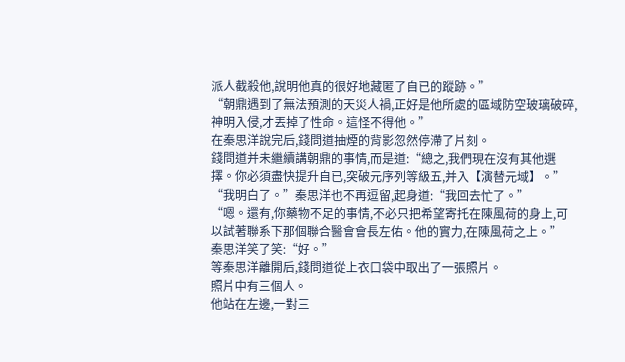派人截殺他,說明他真的很好地藏匿了自已的蹤跡。”
“朝鼎遇到了無法預測的天災人禍,正好是他所處的區域防空玻璃破碎,神明入侵,才丟掉了性命。這怪不得他。”
在秦思洋說完后,錢問道抽煙的背影忽然停滯了片刻。
錢問道并未繼續講朝鼎的事情,而是道:“總之,我們現在沒有其他選擇。你必須盡快提升自已,突破元序列等級五,并入【演替元域】。”
“我明白了。”秦思洋也不再逗留,起身道:“我回去忙了。”
“嗯。還有,你藥物不足的事情,不必只把希望寄托在陳風荷的身上,可以試著聯系下那個聯合醫會會長左佑。他的實力,在陳風荷之上。”
秦思洋笑了笑:“好。”
等秦思洋離開后,錢問道從上衣口袋中取出了一張照片。
照片中有三個人。
他站在左邊,一對三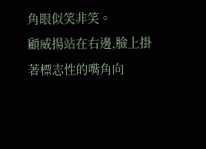角眼似笑非笑。
顧威揚站在右邊,臉上掛著標志性的嘴角向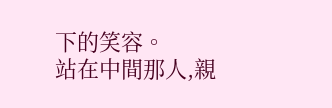下的笑容。
站在中間那人,親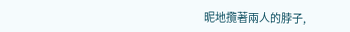昵地攬著兩人的脖子,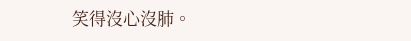笑得沒心沒肺。